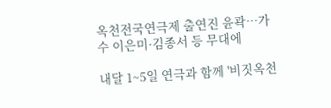옥천전국연극제 출연진 윤곽…가수 이은미·김종서 등 무대에

내달 1~5일 연극과 함께 '비짓옥천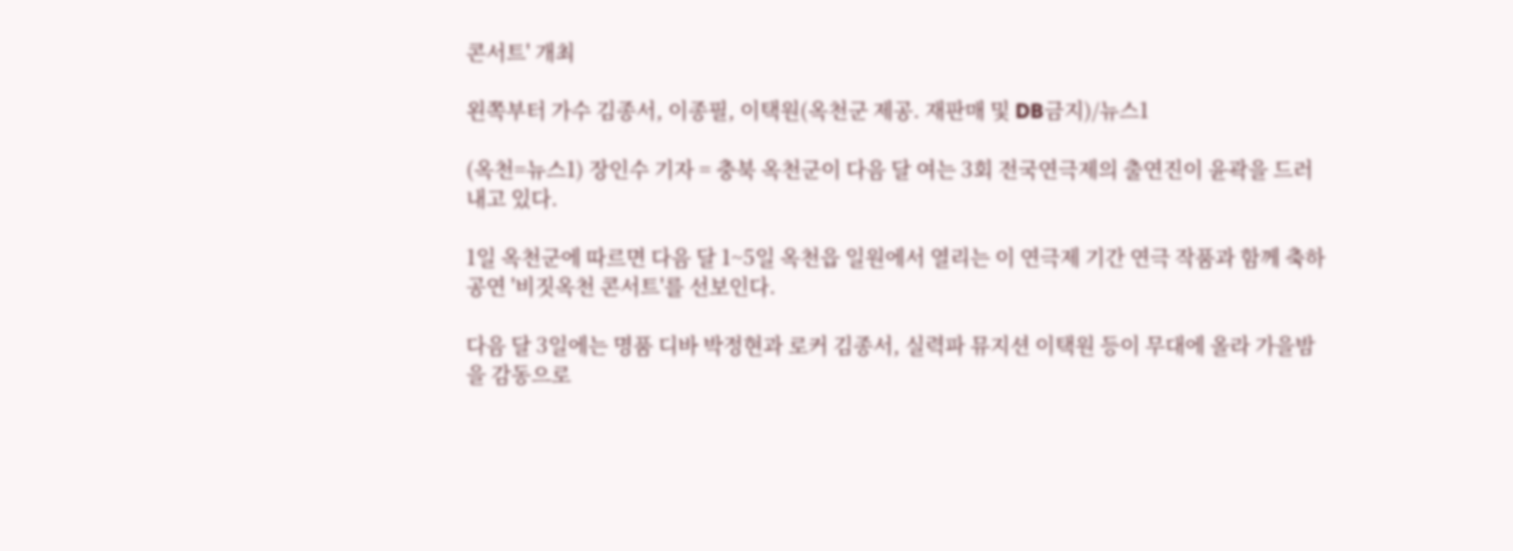콘서트' 개최

왼쪽부터 가수 김종서, 이종필, 이택원(옥천군 제공. 재판매 및 DB금지)/뉴스1

(옥천=뉴스1) 장인수 기자 = 충북 옥천군이 다음 달 여는 3회 전국연극제의 출연진이 윤곽을 드러내고 있다.

1일 옥천군에 따르면 다음 달 1~5일 옥천읍 일원에서 열리는 이 연극제 기간 연극 작품과 함께 축하공연 '비짓옥천 콘서트'를 선보인다.

다음 달 3일에는 명품 디바 박정현과 로커 김종서, 실력파 뮤지션 이택원 등이 무대에 올라 가을밤을 감동으로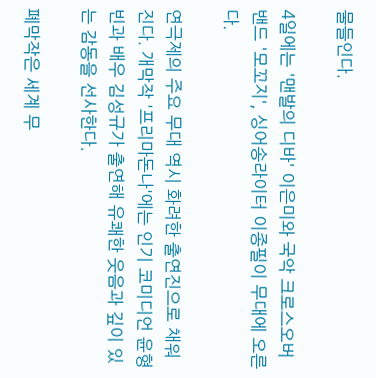물들인다.

4일에는 '맨발의 디바' 이은미와 국악 크로스오버 밴드 '모꼬지', 싱어송라이터 이종필이 무대에 오른다.

연극제의 주요 무대 역시 화려한 출연진으로 채워진다. 개막작 '프리마돈나'에는 인기 코미디언 윤형빈과 배우 김성규가 출연해 유쾌한 웃음과 깊이 있는 감동을 선사한다.

폐막작은 세계 무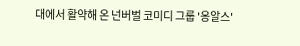대에서 활약해 온 넌버벌 코미디 그룹 '옹알스'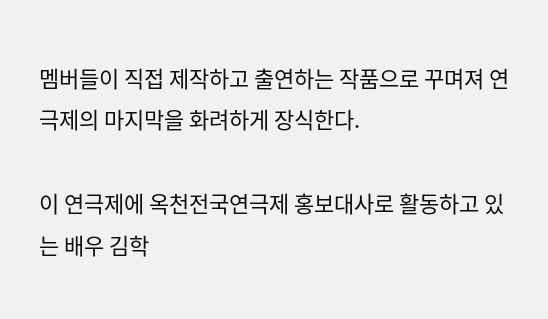멤버들이 직접 제작하고 출연하는 작품으로 꾸며져 연극제의 마지막을 화려하게 장식한다.

이 연극제에 옥천전국연극제 홍보대사로 활동하고 있는 배우 김학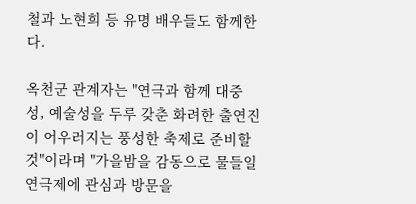철과 노현희 등 유명 배우들도 함께한다.

옥천군 관계자는 "연극과 함께 대중성, 예술성을 두루 갖춘 화려한 출연진이 어우러지는 풍성한 축제로 준비할 것"이라며 "가을밤을 감동으로 물들일 연극제에 관심과 방문을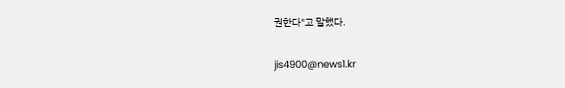권한다"고 말했다.

jis4900@news1.kr